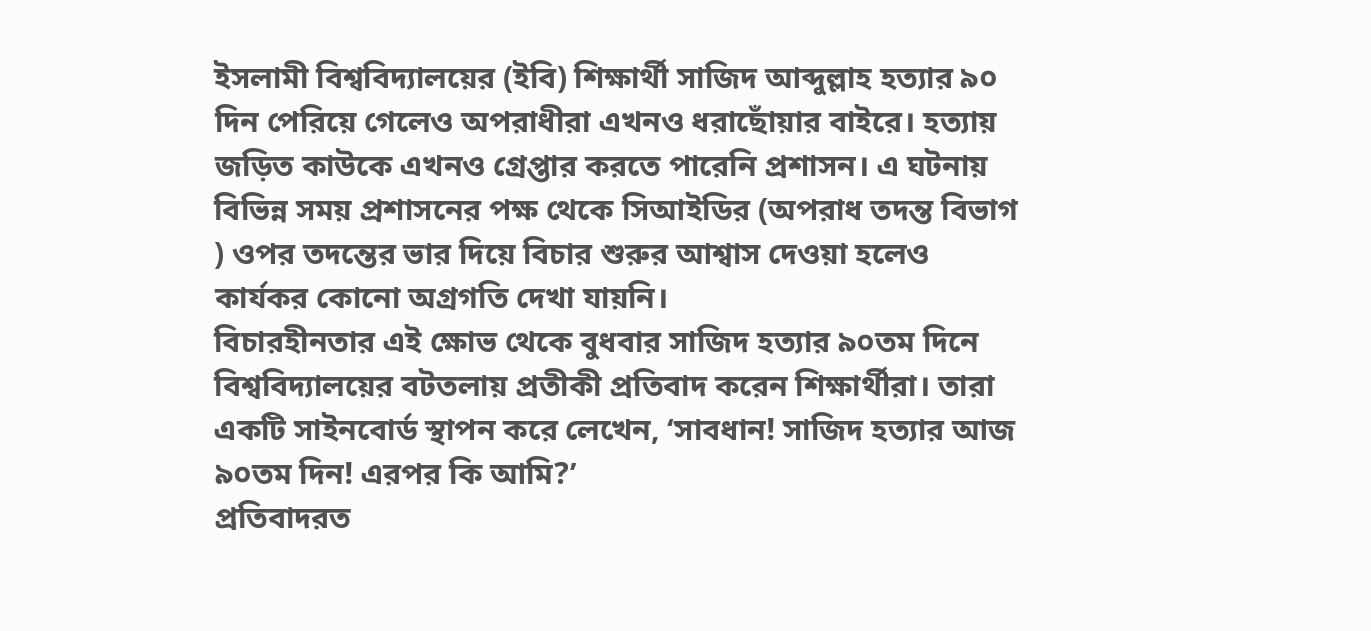ইসলামী বিশ্ববিদ্যালয়ের (ইবি) শিক্ষার্থী সাজিদ আব্দুল্লাহ হত্যার ৯০ দিন পেরিয়ে গেলেও অপরাধীরা এখনও ধরাছোঁয়ার বাইরে। হত্যায় জড়িত কাউকে এখনও গ্রেপ্তার করতে পারেনি প্রশাসন। এ ঘটনায় বিভিন্ন সময় প্রশাসনের পক্ষ থেকে সিআইডির (অপরাধ তদন্ত বিভাগ ) ওপর তদন্তের ভার দিয়ে বিচার শুরুর আশ্বাস দেওয়া হলেও কার্যকর কোনো অগ্রগতি দেখা যায়নি।
বিচারহীনতার এই ক্ষোভ থেকে বুধবার সাজিদ হত্যার ৯০তম দিনে বিশ্ববিদ্যালয়ের বটতলায় প্রতীকী প্রতিবাদ করেন শিক্ষার্থীরা। তারা একটি সাইনবোর্ড স্থাপন করে লেখেন, ‘সাবধান! সাজিদ হত্যার আজ ৯০তম দিন! এরপর কি আমি?’
প্রতিবাদরত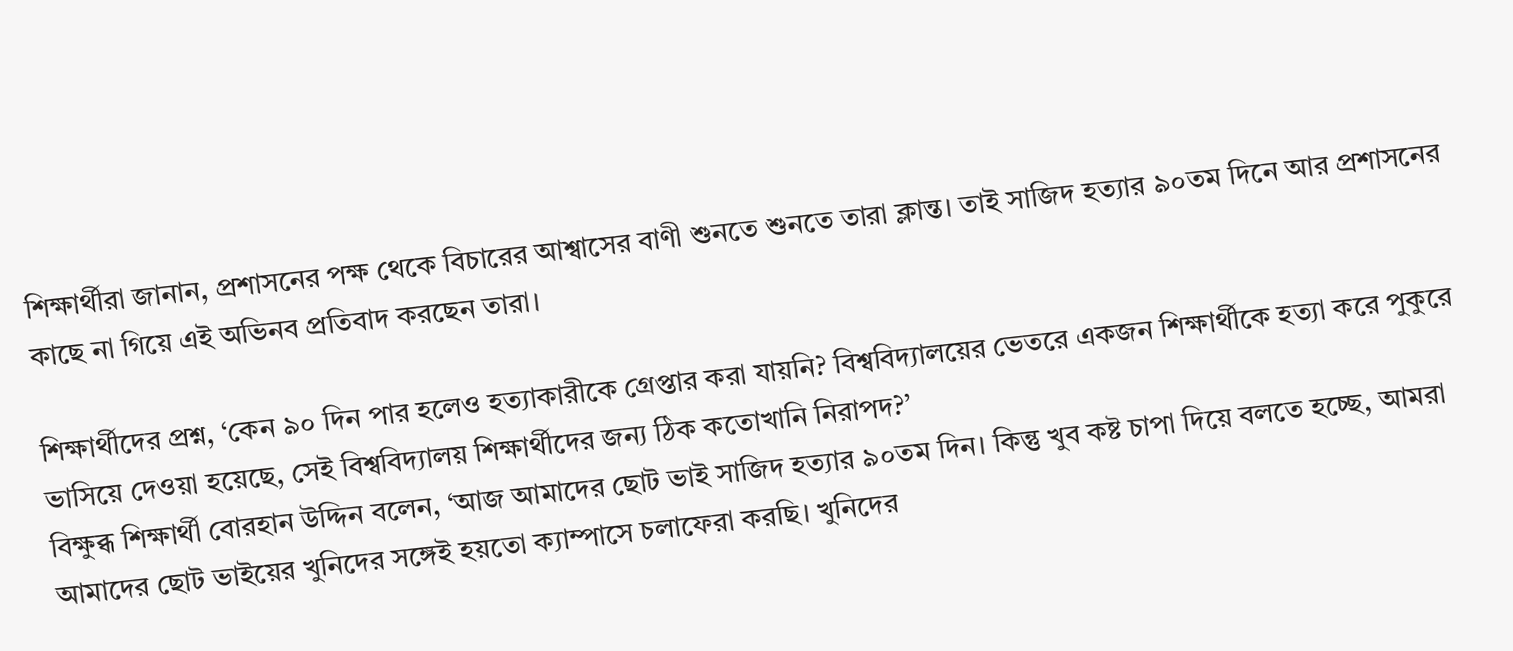শিক্ষার্থীরা জানান, প্রশাসনের পক্ষ থেকে বিচারের আশ্বাসের বাণী শুনতে শুনতে তারা ক্লান্ত। তাই সাজিদ হত্যার ৯০তম দিনে আর প্রশাসনের কাছে না গিয়ে এই অভিনব প্রতিবাদ করছেন তারা।

শিক্ষার্থীদের প্রশ্ন, ‘কেন ৯০ দিন পার হলেও হত্যাকারীকে গ্রেপ্তার করা যায়নি? বিশ্ববিদ্যালয়ের ভেতরে একজন শিক্ষার্থীকে হত্যা করে পুকুরে ভাসিয়ে দেওয়া হয়েছে, সেই বিশ্ববিদ্যালয় শিক্ষার্থীদের জন্য ঠিক কতোখানি নিরাপদ?’
বিক্ষুব্ধ শিক্ষার্থী বোরহান উদ্দিন বলেন, ‘আজ আমাদের ছোট ভাই সাজিদ হত্যার ৯০তম দিন। কিন্তু খুব কষ্ট চাপা দিয়ে বলতে হচ্ছে, আমরা আমাদের ছোট ভাইয়ের খুনিদের সঙ্গেই হয়তো ক্যাম্পাসে চলাফেরা করছি। খুনিদের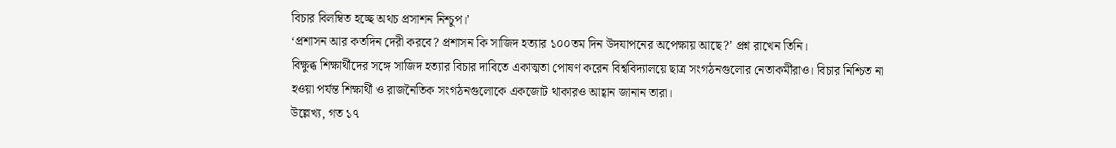বিচার বিলম্বিত হচ্ছে অথচ প্রসাশন নিশ্চুপ।’
‘প্রশাসন আর কতদিন দেরী করবে? প্রশাসন কি সাজিদ হত্যার ১০০তম দিন উদযাপনের অপেক্ষায় আছে?’ প্রশ্ন রাখেন তিনি।
বিক্ষুব্ধ শিক্ষার্থীদের সঙ্গে সাজিদ হত্যার বিচার দাবিতে একাত্মতা পোষণ করেন বিশ্ববিদ্যালয়ে ছাত্র সংগঠনগুলোর নেতাকর্মীরাও। বিচার নিশ্চিত না হওয়া পর্যন্ত শিক্ষার্থী ও রাজনৈতিক সংগঠনগুলোকে একজোট থাকারও আহ্বান জানান তারা।
উল্লেখ্য, গত ১৭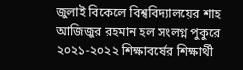জুলাই বিকেলে বিশ্ববিদ্যালয়ের শাহ আজিজুর রহমান হল সংলগ্ন পুকুরে ২০২১-২০২২ শিক্ষাবর্ষের শিক্ষার্থী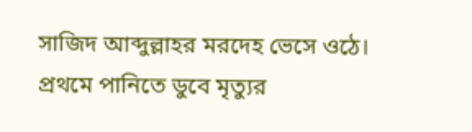সাজিদ আব্দুল্লাহর মরদেহ ভেসে ওঠে। প্রথমে পানিতে ডুবে মৃত্যুর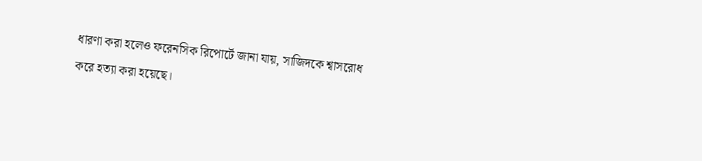ধারণা করা হলেও ফরেনসিক রিপোর্টে জানা যায়, সাজিদকে শ্বাসরোধ করে হত্যা করা হয়েছে।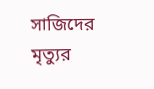সাজিদের মৃত্যুর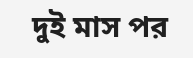দুই মাস পর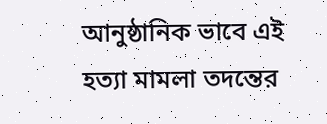আনুষ্ঠানিক ভাবে এই হত্যা মামলা তদন্তের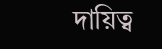দায়িত্ব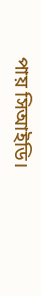পায় সিআইডি।